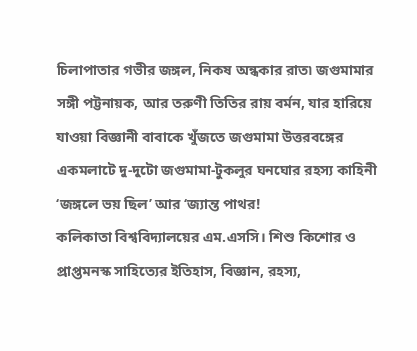চিলাপাতার গভীর জঙ্গল, নিকষ অন্ধকার রাত৷ জগুমামার সঙ্গী পট্টনায়ক, আর তরুণী তিতির রায় বর্মন, যার হারিয়ে যাওয়া বিজ্ঞানী বাবাকে খুঁজতে জগুমামা উত্তরবঙ্গের একমলাটে দু-দুটো জগুমামা-টুকলুর ঘনঘোর রহস্য কাহিনী ‘জঙ্গলে ভয় ছিল’ আর ‘জ্যান্ত পাথর!
কলিকাতা বিশ্ববিদ্যালয়ের এম.এসসি। শিশু কিশোর ও প্রাপ্তমনস্ক সাহিত্যের ইতিহাস, বিজ্ঞান, রহস্য,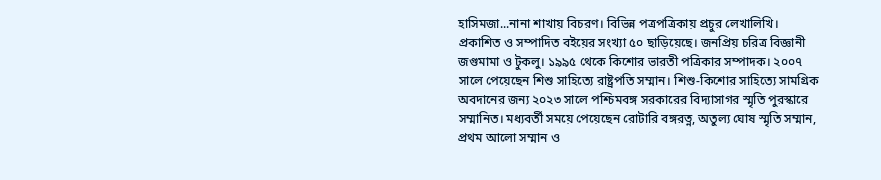হাসিমজা...নানা শাখায় বিচরণ। বিভিন্ন পত্রপত্রিকায় প্রচুর লেখালিখি। প্রকাশিত ও সম্পাদিত বইয়ের সংখ্যা ৫০ ছাড়িয়েছে। জনপ্রিয় চরিত্র বিজ্ঞানী জগুমামা ও টুকলু। ১৯৯৫ থেকে কিশোর ভারতী পত্রিকার সম্পাদক। ২০০৭ সালে পেয়েছেন শিশু সাহিত্যে রাষ্ট্রপতি সম্মান। শিশু-কিশোর সাহিত্যে সামগ্রিক অবদানের জন্য ২০২৩ সালে পশ্চিমবঙ্গ সরকারের বিদ্যাসাগর স্মৃতি পুরস্কারে সম্মানিত। মধ্যবর্তী সময়ে পেয়েছেন রোটারি বঙ্গরত্ন, অতুল্য ঘোষ স্মৃতি সম্মান, প্রথম আলো সম্মান ও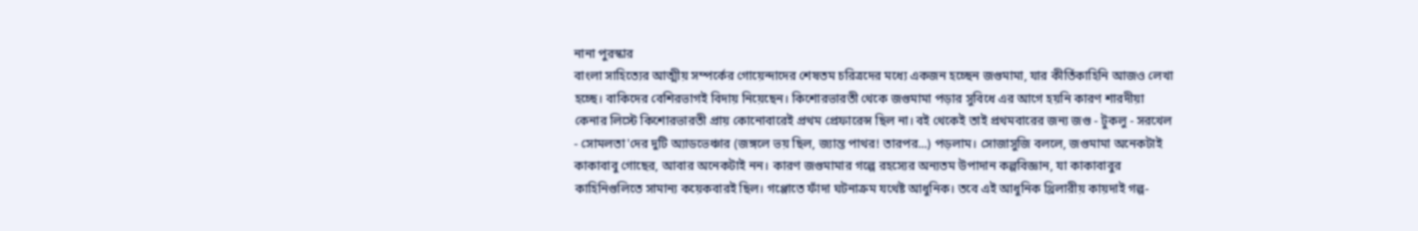নানা পুরস্কার
বাংলা সাহিত্যের আত্মীয় সম্পর্কের গোয়েন্দাদের শেষতম চরিত্রদের মধ্যে একজন হচ্ছেন জগুমামা, যার কীর্তিকাহিনি আজও লেখা হচ্ছে। বাকিদের বেশিরভাগই বিদায় নিয়েছেন। কিশোরভারতী থেকে জগুমামা পড়ার সুবিধে এর আগে হয়নি কারণ শারদীয়া কেনার লিস্টে কিশোরভারতী প্রায় কোনোবারেই প্রথম প্রেফারেন্স ছিল না। বই থেকেই তাই প্রথমবারের জন্য জগু - টুকলু - সরখেল - সোমলতা'দের দুটি অ্যাডভেঞ্চার (জঙ্গলে ভয় ছিল, জ্যান্ত পাথর! তারপর...) পড়লাম। সোজাসুজি বললে, জগুমামা অনেকটাই কাকাবাবু গোছের, আবার অনেকটাই নন। কারণ জগুমামার গল্পে রহস্যের অন্যতম উপাদান কল্পবিজ্ঞান, যা কাকাবাবুর কাহিনিগুলিতে সামান্য কয়েকবারই ছিল। গপ্পোতে ফাঁদা ঘটনাক্রম যথেষ্ট আধুনিক। তবে এই আধুনিক থ্রিলারীয় কায়দাই গল্প-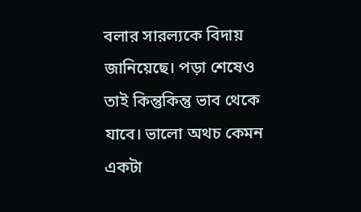বলার সারল্যকে বিদায় জানিয়েছে। পড়া শেষেও তাই কিন্তুকিন্তু ভাব থেকে যাবে। ভালো অথচ কেমন একটা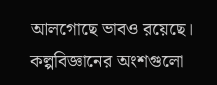আলগোছে ভাবও রয়েছে। কল্পবিজ্ঞানের অংশগুলো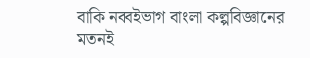বাকি নব্বইভাগ বাংলা কল্পবিজ্ঞানের মতনই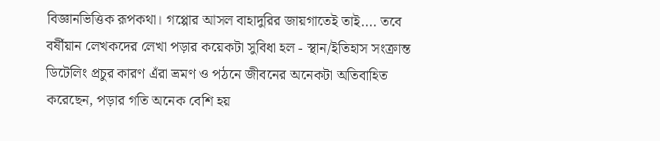বিজ্ঞানভিত্তিক রূপকথা। গপ্পোর আসল বাহাদুরির জায়গাতেই তাই.... তবে বর্ষীয়ান লেখকদের লেখা পড়ার কয়েকটা সুবিধা হল - স্থান/ইতিহাস সংক্রান্ত ডিটেলিং প্রচুর কারণ এঁরা ভ্রমণ ও পঠনে জীবনের অনেকটা অতিবাহিত করেছেন, পড়ার গতি অনেক বেশি হয়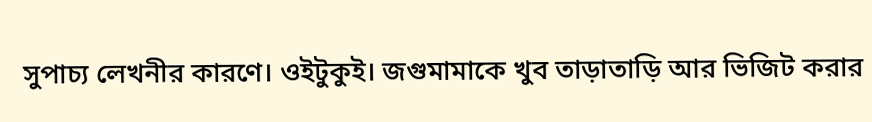সুপাচ্য লেখনীর কারণে। ওইটুকুই। জগুমামাকে খুব তাড়াতাড়ি আর ভিজিট করার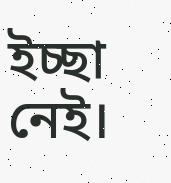ইচ্ছা নেই।